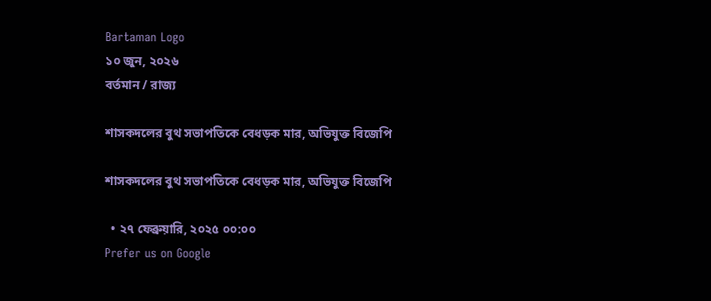Bartaman Logo
১০ জুন, ২০২৬
বর্তমান / রাজ্য

শাসকদলের বুথ সভাপতিকে বেধড়ক মার, অভিযুক্ত বিজেপি

শাসকদলের বুথ সভাপতিকে বেধড়ক মার, অভিযুক্ত বিজেপি

  • ২৭ ফেব্রুয়ারি, ২০২৫ ০০:০০
Prefer us on Google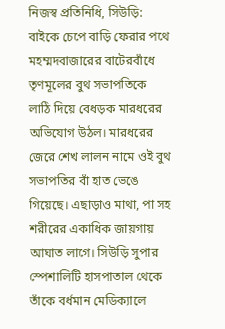নিজস্ব প্রতিনিধি, সিউড়ি: বাইকে চেপে বাড়ি ফেরার পথে মহম্মদবাজারের বাটেরবাঁধে তৃণমূলের বুথ সভাপতিকে লাঠি দিয়ে বেধড়ক মারধরের অভিযোগ উঠল। মারধরের জেরে শেখ লালন নামে ওই বুথ সভাপতির বাঁ হাত ভেঙে গিয়েছে। এছাড়াও মাথা, পা সহ শরীরের একাধিক জায়গায় আঘাত লাগে। সিউড়ি সুপার স্পেশালিটি হাসপাতাল থেকে তাঁকে বর্ধমান মেডিক্যালে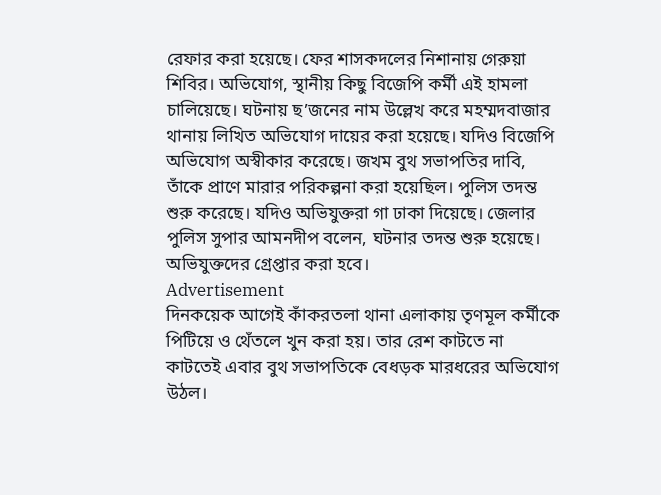রেফার করা হয়েছে। ফের শাসকদলের নিশানায় গেরুয়া শিবির। অভিযোগ, স্থানীয় কিছু বিজেপি কর্মী এই হামলা চালিয়েছে। ঘটনায় ছ’জনের নাম উল্লেখ করে মহম্মদবাজার থানায় লিখিত অভিযোগ দায়ের করা হয়েছে। যদিও বিজেপি অভিযোগ অস্বীকার করেছে। জখম বুথ সভাপতির দাবি, তাঁকে প্রাণে মারার পরিকল্পনা করা হয়েছিল। পুলিস তদন্ত শুরু করেছে। যদিও অভিযুক্তরা গা ঢাকা দিয়েছে। জেলার পুলিস সুপার আমনদীপ বলেন, ঘটনার তদন্ত শুরু হয়েছে। অভিযুক্তদের গ্রেপ্তার করা হবে।
Advertisement
দিনকয়েক আগেই কাঁকরতলা থানা এলাকায় তৃণমূল কর্মীকে পিটিয়ে ও থেঁতলে খুন করা হয়। তার রেশ কাটতে না কাটতেই এবার বুথ সভাপতিকে বেধড়ক মারধরের অভিযোগ উঠল।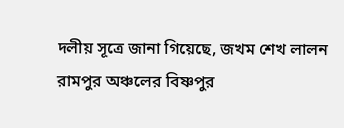দলীয় সূত্রে জানা গিয়েছে, জখম শেখ লালন রামপুর অঞ্চলের বিষ্ণপুর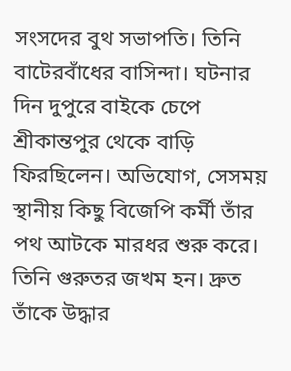সংসদের বুথ সভাপতি। তিনি বাটেরবাঁধের বাসিন্দা। ঘটনার দিন দুপুরে বাইকে চেপে শ্রীকান্তপুর থেকে বাড়ি ফিরছিলেন। অভিযোগ, সেসময় স্থানীয় কিছু বিজেপি কর্মী তাঁর পথ আটকে মারধর শুরু করে। তিনি গুরুতর জখম হন। দ্রুত তাঁকে উদ্ধার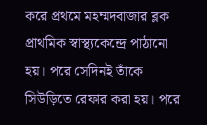করে প্রথমে মহম্মদবাজার ব্লক প্রাথমিক স্বাস্থ্যকেন্দ্রে পাঠানো হয়। পরে সেদিনই তাঁকে সিউড়িতে রেফার করা হয়। পরে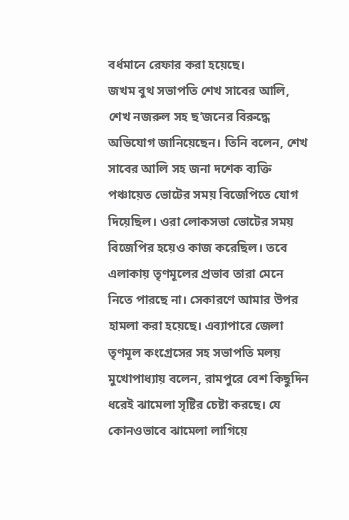বর্ধমানে রেফার করা হয়েছে।
জখম বুথ সভাপতি শেখ সাবের আলি, শেখ নজরুল সহ ছ’জনের বিরুদ্ধে অভিযোগ জানিয়েছেন। তিনি বলেন, শেখ সাবের আলি সহ জনা দশেক ব্যক্তি পঞ্চায়েত ভোটের সময় বিজেপিতে যোগ দিয়েছিল। ওরা লোকসভা ভোটের সময় বিজেপির হয়েও কাজ করেছিল। তবে এলাকায় তৃণমূলের প্রভাব তারা মেনে নিতে পারছে না। সেকারণে আমার উপর হামলা করা হয়েছে। এব্যাপারে জেলা তৃণমূল কংগ্রেসের সহ সভাপতি মলয় মুখোপাধ্যায় বলেন, রামপুরে বেশ কিছুদিন ধরেই ঝামেলা সৃষ্টির চেষ্টা করছে। যে কোনওভাবে ঝামেলা লাগিয়ে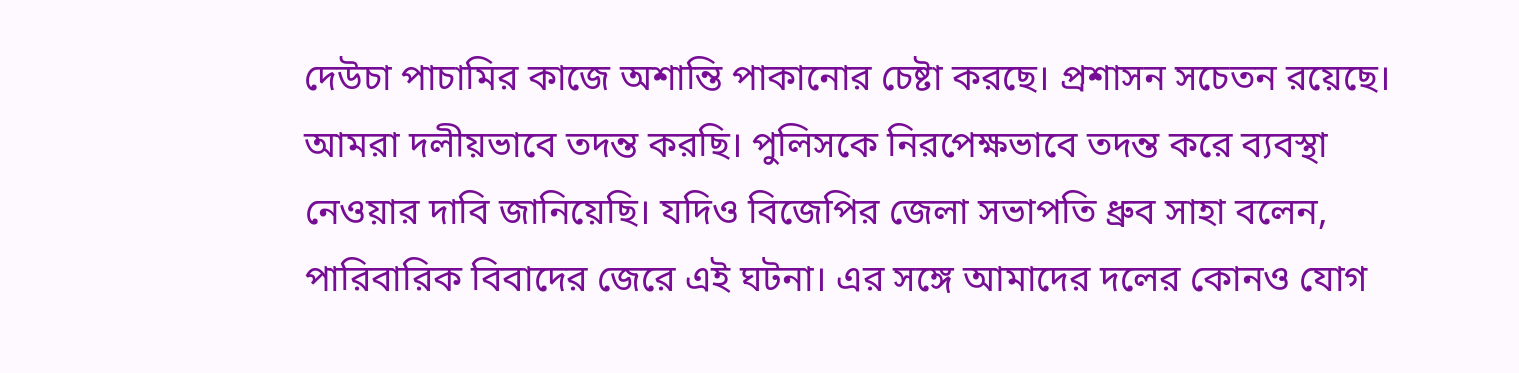দেউচা পাচামির কাজে অশান্তি পাকানোর চেষ্টা করছে। প্রশাসন সচেতন রয়েছে। আমরা দলীয়ভাবে তদন্ত করছি। পুলিসকে নিরপেক্ষভাবে তদন্ত করে ব্যবস্থা নেওয়ার দাবি জানিয়েছি। যদিও বিজেপির জেলা সভাপতি ধ্রুব সাহা বলেন, পারিবারিক বিবাদের জেরে এই ঘটনা। এর সঙ্গে আমাদের দলের কোনও যোগ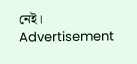নেই।
Advertisement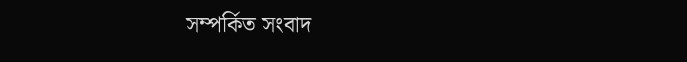সম্পর্কিত সংবাদ